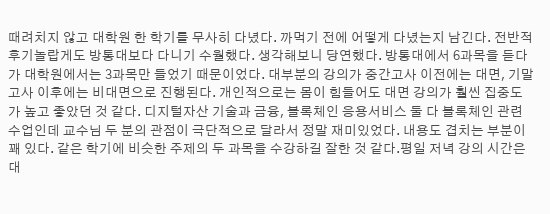때려치지 않고 대학원 한 학기를 무사히 다녔다. 까먹기 전에 어떻게 다녔는지 남긴다. 전반적 후기놀랍게도 방통대보다 다니기 수월했다. 생각해보니 당연했다. 방통대에서 6과목을 듣다가 대학원에서는 3과목만 들었기 때문이었다. 대부분의 강의가 중간고사 이전에는 대면, 기말고사 이후에는 비대면으로 진행된다. 개인적으로는 몸이 힘들어도 대면 강의가 훨씬 집중도가 높고 좋았던 것 같다. 디지털자산 기술과 금융, 블록체인 응용서비스 둘 다 블록체인 관련 수업인데 교수님 두 분의 관점이 극단적으로 달라서 정말 재미있었다. 내용도 겹치는 부분이 꽤 있다. 같은 학기에 비슷한 주제의 두 과목을 수강하길 잘한 것 같다.평일 저녁 강의 시간은 대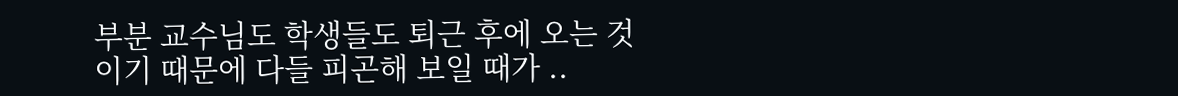부분 교수님도 학생들도 퇴근 후에 오는 것이기 때문에 다들 피곤해 보일 때가 ..